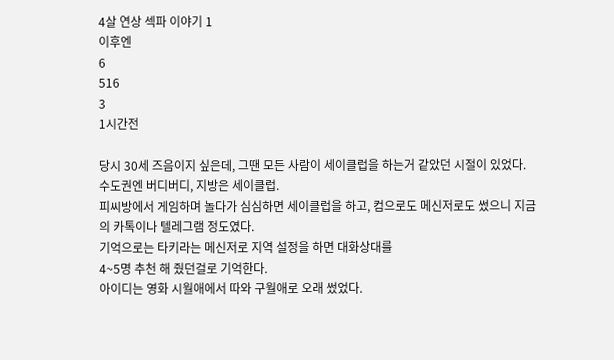4살 연상 섹파 이야기 1
이후엔
6
516
3
1시간전

당시 30세 즈음이지 싶은데, 그땐 모든 사람이 세이클럽을 하는거 같았던 시절이 있었다.
수도권엔 버디버디, 지방은 세이클럽.
피씨방에서 게임하며 놀다가 심심하면 세이클럽을 하고, 컴으로도 메신저로도 썼으니 지금의 카톡이나 텔레그램 정도였다.
기억으로는 타키라는 메신저로 지역 설정을 하면 대화상대를
4~5명 추천 해 줬던걸로 기억한다.
아이디는 영화 시월애에서 따와 구월애로 오래 썼었다.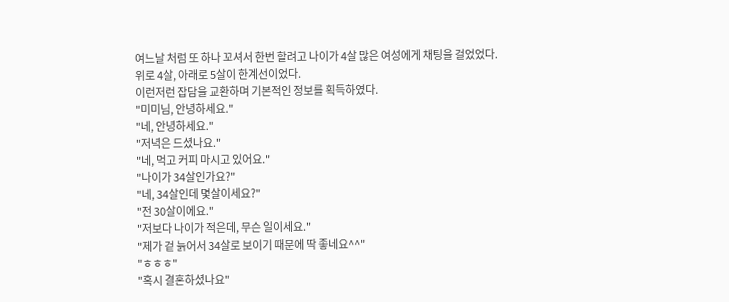여느날 처럼 또 하나 꼬셔서 한번 할려고 나이가 4살 많은 여성에게 채팅을 걸었었다.
위로 4살, 아래로 5살이 한계선이었다.
이런저런 잡담을 교환하며 기본적인 정보를 획득하였다.
"미미님, 안녕하세요."
"네, 안녕하세요."
"저녁은 드셨나요."
"네, 먹고 커피 마시고 있어요."
"나이가 34살인가요?"
"네, 34살인데 몇살이세요?"
"전 30살이에요."
"저보다 나이가 적은데, 무슨 일이세요."
"제가 겉 늙어서 34살로 보이기 때문에 딱 좋네요^^"
"ㅎㅎㅎ"
"혹시 결혼하셨나요"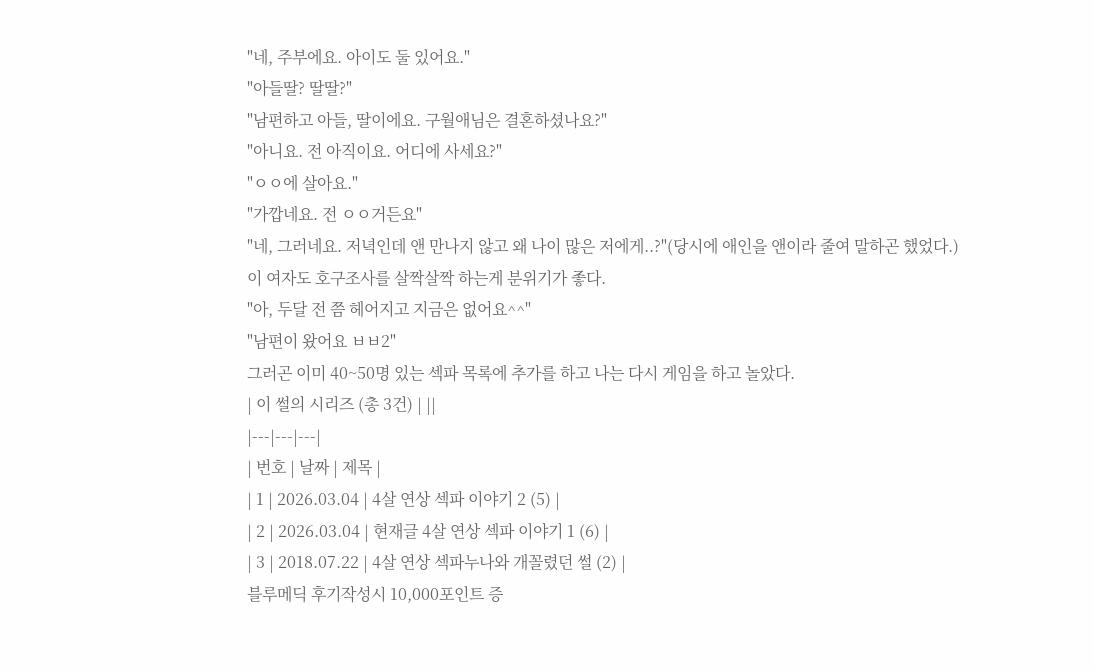"네, 주부에요. 아이도 둘 있어요."
"아들딸? 딸딸?"
"남편하고 아들, 딸이에요. 구월애님은 결혼하셨나요?"
"아니요. 전 아직이요. 어디에 사세요?"
"ㅇㅇ에 살아요."
"가깝네요. 전 ㅇㅇ거든요"
"네, 그러네요. 저녁인데 앤 만나지 않고 왜 나이 많은 저에게..?"(당시에 애인을 앤이라 줄여 말하곤 했었다.)
이 여자도 호구조사를 살짝살짝 하는게 분위기가 좋다.
"아, 두달 전 쯤 헤어지고 지금은 없어요^^"
"남편이 왔어요 ㅂㅂ2"
그러곤 이미 40~50명 있는 섹파 목록에 추가를 하고 나는 다시 게임을 하고 놀았다.
| 이 썰의 시리즈 (총 3건) | ||
|---|---|---|
| 번호 | 날짜 | 제목 |
| 1 | 2026.03.04 | 4살 연상 섹파 이야기 2 (5) |
| 2 | 2026.03.04 | 현재글 4살 연상 섹파 이야기 1 (6) |
| 3 | 2018.07.22 | 4살 연상 섹파누나와 개꼴렸던 썰 (2) |
블루메딕 후기작성시 10,000포인트 증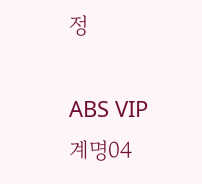정

ABS VIP
계명04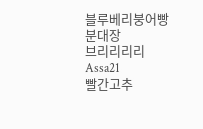블루베리붕어빵
분대장
브리리리리
Assa21
빨간고추